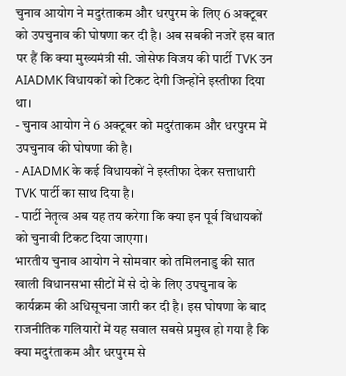चुनाव आयोग ने मदुरंताकम और धरपुरम के लिए 6 अक्टूबर को उपचुनाव की घोषणा कर दी है। अब सबकी नजरें इस बात पर हैं कि क्या मुख्यमंत्री सी. जोसेफ विजय की पार्टी TVK उन AIADMK विधायकों को टिकट देगी जिन्होंने इस्तीफा दिया था।
- चुनाव आयोग ने 6 अक्टूबर को मदुरंताकम और धरपुरम में उपचुनाव की घोषणा की है।
- AIADMK के कई विधायकों ने इस्तीफा देकर सत्ताधारी TVK पार्टी का साथ दिया है।
- पार्टी नेतृत्व अब यह तय करेगा कि क्या इन पूर्व विधायकों को चुनावी टिकट दिया जाएगा।
भारतीय चुनाव आयोग ने सोमवार को तमिलनाडु की सात खाली विधानसभा सीटों में से दो के लिए उपचुनाव के कार्यक्रम की अधिसूचना जारी कर दी है। इस घोषणा के बाद राजनीतिक गलियारों में यह सवाल सबसे प्रमुख हो गया है कि क्या मदुरंताकम और धरपुरम से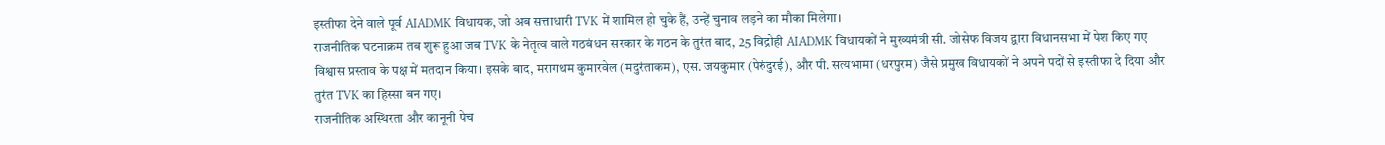इस्तीफा देने वाले पूर्व AIADMK विधायक, जो अब सत्ताधारी TVK में शामिल हो चुके हैं, उन्हें चुनाव लड़ने का मौका मिलेगा।
राजनीतिक घटनाक्रम तब शुरू हुआ जब TVK के नेतृत्व वाले गठबंधन सरकार के गठन के तुरंत बाद, 25 विद्रोही AIADMK विधायकों ने मुख्यमंत्री सी. जोसेफ विजय द्वारा विधानसभा में पेश किए गए विश्वास प्रस्ताव के पक्ष में मतदान किया। इसके बाद, मरागथम कुमारवेल (मदुरंताकम), एस. जयकुमार (पेरुंदुरई), और पी. सत्यभामा (धरपुरम) जैसे प्रमुख विधायकों ने अपने पदों से इस्तीफा दे दिया और तुरंत TVK का हिस्सा बन गए।
राजनीतिक अस्थिरता और कानूनी पेच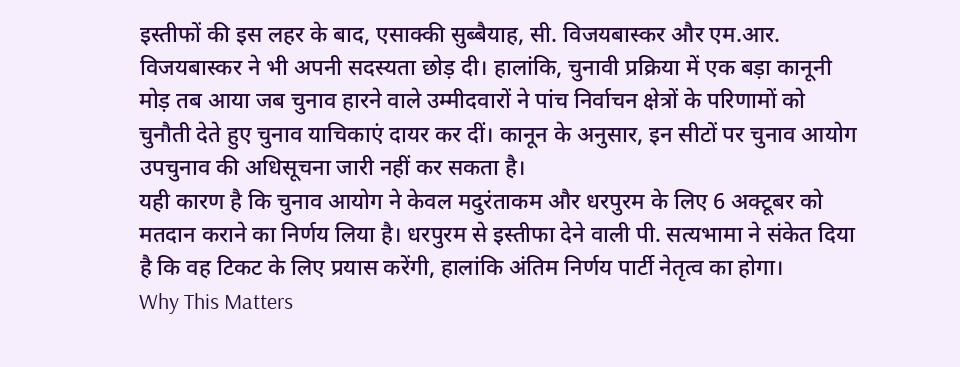इस्तीफों की इस लहर के बाद, एसाक्की सुब्बैयाह, सी. विजयबास्कर और एम.आर. विजयबास्कर ने भी अपनी सदस्यता छोड़ दी। हालांकि, चुनावी प्रक्रिया में एक बड़ा कानूनी मोड़ तब आया जब चुनाव हारने वाले उम्मीदवारों ने पांच निर्वाचन क्षेत्रों के परिणामों को चुनौती देते हुए चुनाव याचिकाएं दायर कर दीं। कानून के अनुसार, इन सीटों पर चुनाव आयोग उपचुनाव की अधिसूचना जारी नहीं कर सकता है।
यही कारण है कि चुनाव आयोग ने केवल मदुरंताकम और धरपुरम के लिए 6 अक्टूबर को मतदान कराने का निर्णय लिया है। धरपुरम से इस्तीफा देने वाली पी. सत्यभामा ने संकेत दिया है कि वह टिकट के लिए प्रयास करेंगी, हालांकि अंतिम निर्णय पार्टी नेतृत्व का होगा।
Why This Matters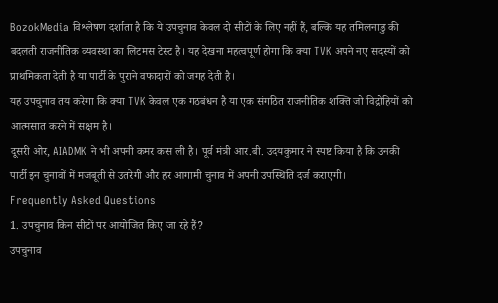BozokMedia विश्लेषण दर्शाता है कि ये उपचुनाव केवल दो सीटों के लिए नहीं हैं, बल्कि यह तमिलनाडु की बदलती राजनीतिक व्यवस्था का लिटमस टेस्ट है। यह देखना महत्वपूर्ण होगा कि क्या TVK अपने नए सदस्यों को प्राथमिकता देती है या पार्टी के पुराने वफादारों को जगह देती है।
यह उपचुनाव तय करेगा कि क्या TVK केवल एक गठबंधन है या एक संगठित राजनीतिक शक्ति जो विद्रोहियों को आत्मसात करने में सक्षम है।
दूसरी ओर, AIADMK ने भी अपनी कमर कस ली है। पूर्व मंत्री आर.बी. उदयकुमार ने स्पष्ट किया है कि उनकी पार्टी इन चुनावों में मजबूती से उतरेगी और हर आगामी चुनाव में अपनी उपस्थिति दर्ज कराएगी।
Frequently Asked Questions
1. उपचुनाव किन सीटों पर आयोजित किए जा रहे हैं?
उपचुनाव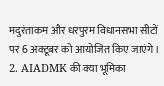मदुरंताकम और धरपुरम विधानसभा सीटों पर 6 अक्टूबर को आयोजित किए जाएंगे।
2. AIADMK की क्या भूमिका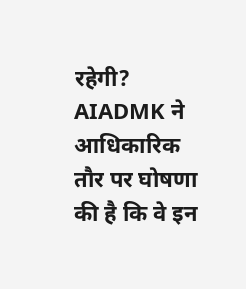रहेगी?
AIADMK ने आधिकारिक तौर पर घोषणा की है कि वे इन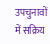उपचुनावों में सक्रिय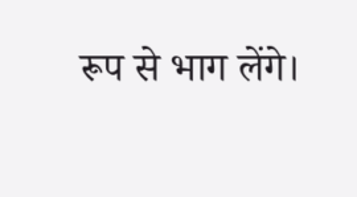रूप से भाग लेंगे।